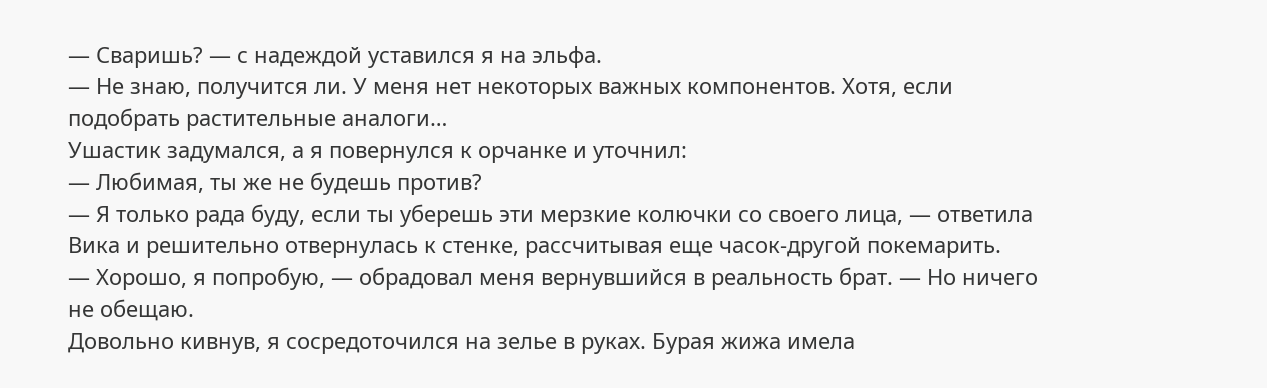— Сваришь? — с надеждой уставился я на эльфа.
— Не знаю, получится ли. У меня нет некоторых важных компонентов. Хотя, если подобрать растительные аналоги…
Ушастик задумался, а я повернулся к орчанке и уточнил:
— Любимая, ты же не будешь против?
— Я только рада буду, если ты уберешь эти мерзкие колючки со своего лица, — ответила Вика и решительно отвернулась к стенке, рассчитывая еще часок-другой покемарить.
— Хорошо, я попробую, — обрадовал меня вернувшийся в реальность брат. — Но ничего не обещаю.
Довольно кивнув, я сосредоточился на зелье в руках. Бурая жижа имела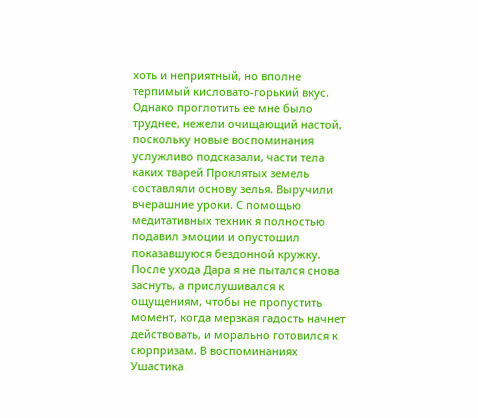хоть и неприятный, но вполне терпимый кисловато-горький вкус. Однако проглотить ее мне было труднее, нежели очищающий настой, поскольку новые воспоминания услужливо подсказали, части тела каких тварей Проклятых земель составляли основу зелья. Выручили вчерашние уроки. С помощью медитативных техник я полностью подавил эмоции и опустошил показавшуюся бездонной кружку.
После ухода Дара я не пытался снова заснуть, а прислушивался к ощущениям, чтобы не пропустить момент, когда мерзкая гадость начнет действовать, и морально готовился к сюрпризам. В воспоминаниях Ушастика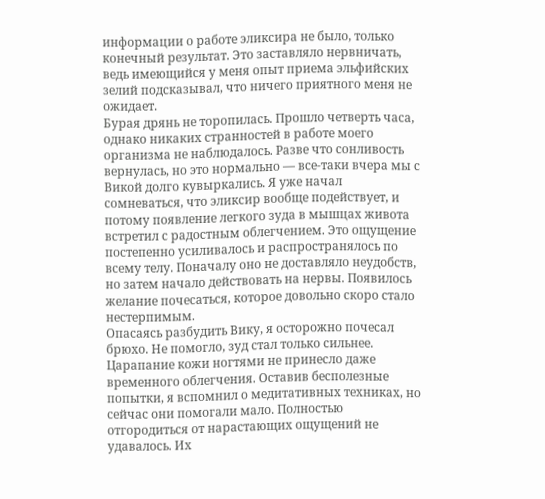информации о работе эликсира не было, только конечный результат. Это заставляло нервничать, ведь имеющийся у меня опыт приема эльфийских зелий подсказывал, что ничего приятного меня не ожидает.
Бурая дрянь не торопилась. Прошло четверть часа, однако никаких странностей в работе моего организма не наблюдалось. Разве что сонливость вернулась, но это нормально — все-таки вчера мы с Викой долго кувыркались. Я уже начал сомневаться, что эликсир вообще подействует, и потому появление легкого зуда в мышцах живота встретил с радостным облегчением. Это ощущение постепенно усиливалось и распространялось по всему телу. Поначалу оно не доставляло неудобств, но затем начало действовать на нервы. Появилось желание почесаться, которое довольно скоро стало нестерпимым.
Опасаясь разбудить Вику, я осторожно почесал брюхо. Не помогло, зуд стал только сильнее. Царапание кожи ногтями не принесло даже временного облегчения. Оставив бесполезные попытки, я вспомнил о медитативных техниках, но сейчас они помогали мало. Полностью отгородиться от нарастающих ощущений не удавалось. Их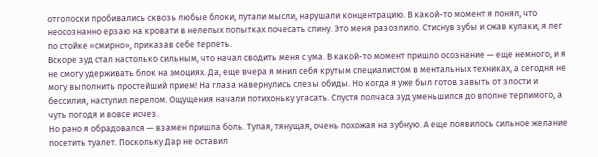отголоски пробивались сквозь любые блоки, путали мысли, нарушали концентрацию. В какой-то момент я понял, что неосознанно ерзаю на кровати в нелепых попытках почесать спину. Это меня разозлило. Стиснув зубы и сжав кулаки, я лег по стойке «смирно», приказав себе терпеть.
Вскоре зуд стал настолько сильным, что начал сводить меня с ума. В какой-то момент пришло осознание — еще немного, и я не смогу удерживать блок на эмоциях. Да, еще вчера я мнил себя крутым специалистом в ментальных техниках, а сегодня не могу выполнить простейший прием! На глаза навернулись слезы обиды. Но когда я уже был готов завыть от злости и бессилия, наступил перелом. Ощущения начали потихоньку угасать. Спустя полчаса зуд уменьшился до вполне терпимого, а чуть погодя и вовсе исчез.
Но рано я обрадовался — взамен пришла боль. Тупая, тянущая, очень похожая на зубную. А еще появилось сильное желание посетить туалет. Поскольку Дар не оставил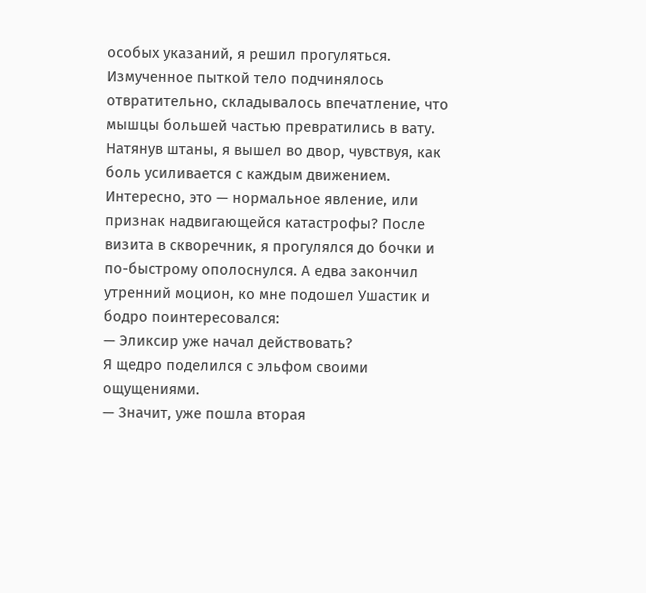особых указаний, я решил прогуляться. Измученное пыткой тело подчинялось отвратительно, складывалось впечатление, что мышцы большей частью превратились в вату. Натянув штаны, я вышел во двор, чувствуя, как боль усиливается с каждым движением. Интересно, это — нормальное явление, или признак надвигающейся катастрофы? После визита в скворечник, я прогулялся до бочки и по-быстрому ополоснулся. А едва закончил утренний моцион, ко мне подошел Ушастик и бодро поинтересовался:
— Эликсир уже начал действовать?
Я щедро поделился с эльфом своими ощущениями.
— Значит, уже пошла вторая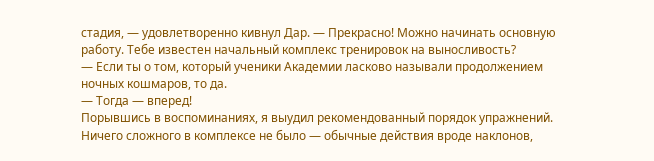стадия, — удовлетворенно кивнул Дар. — Прекрасно! Можно начинать основную работу. Тебе известен начальный комплекс тренировок на выносливость?
— Если ты о том, который ученики Академии ласково называли продолжением ночных кошмаров, то да.
— Тогда — вперед!
Порывшись в воспоминаниях, я выудил рекомендованный порядок упражнений. Ничего сложного в комплексе не было — обычные действия вроде наклонов,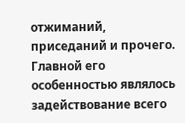отжиманий, приседаний и прочего. Главной его особенностью являлось задействование всего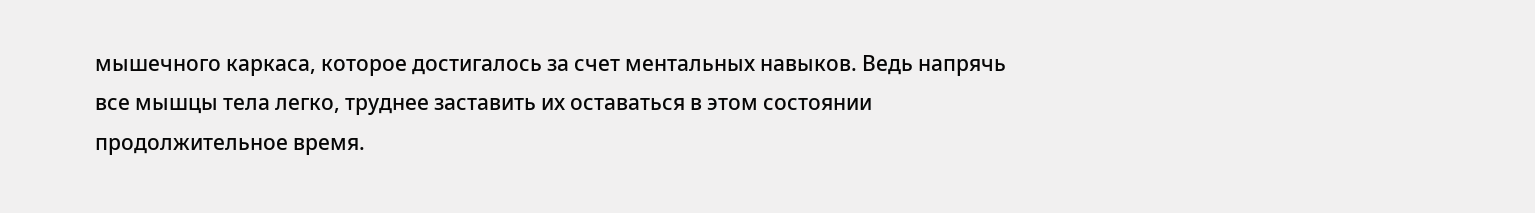мышечного каркаса, которое достигалось за счет ментальных навыков. Ведь напрячь все мышцы тела легко, труднее заставить их оставаться в этом состоянии продолжительное время.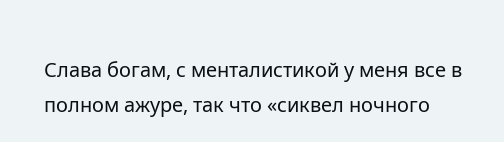Слава богам, с менталистикой у меня все в полном ажуре, так что «сиквел ночного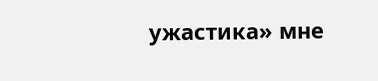ужастика» мне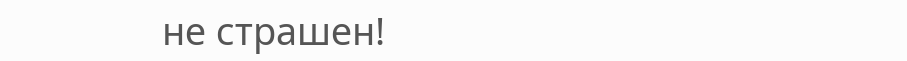не страшен!